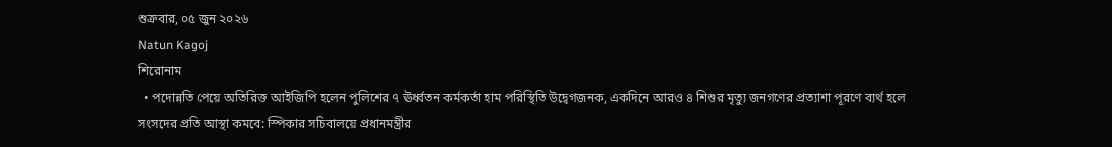শুক্রবার, ০৫ জুন ২০২৬
Natun Kagoj
শিরোনাম
  • পদোন্নতি পেয়ে অতিরিক্ত আইজিপি হলেন পুলিশের ৭ ঊর্ধ্বতন কর্মকর্তা হাম পরিস্থিতি উদ্বেগজনক, একদিনে আরও ৪ শিশুর মৃত্যু জনগণের প্রত্যাশা পূরণে ব্যর্থ হলে সংসদের প্রতি আস্থা কমবে: স্পিকার সচিবালয়ে প্রধানমন্ত্রীর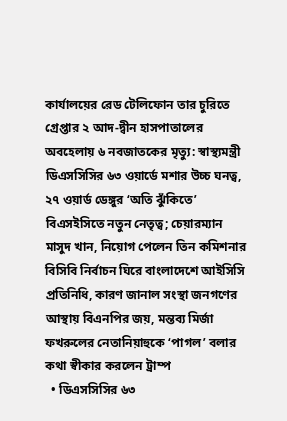কার্যালয়ের রেড টেলিফোন তার চুরিতে গ্রেপ্তার ২ আদ-দ্বীন হাসপাতালের অবহেলায় ৬ নবজাতকের মৃত্যু: স্বাস্থ্যমন্ত্রী ডিএসসিসির ৬৩ ওয়ার্ডে মশার উচ্চ ঘনত্ব, ২৭ ওয়ার্ড ডেঙ্গুর ‘অতি ঝুঁকিতে’ বিএসইসিতে নতুন নেতৃত্ব; চেয়ারম্যান মাসুদ খান, নিয়োগ পেলেন তিন কমিশনার বিসিবি নির্বাচন ঘিরে বাংলাদেশে আইসিসি প্রতিনিধি, কারণ জানাল সংস্থা জনগণের আস্থায় বিএনপির জয়, মন্তব্য মির্জা ফখরুলের নেতানিয়াহুকে ‘পাগল’ বলার কথা স্বীকার করলেন ট্রাম্প
  • ডিএসসিসির ৬৩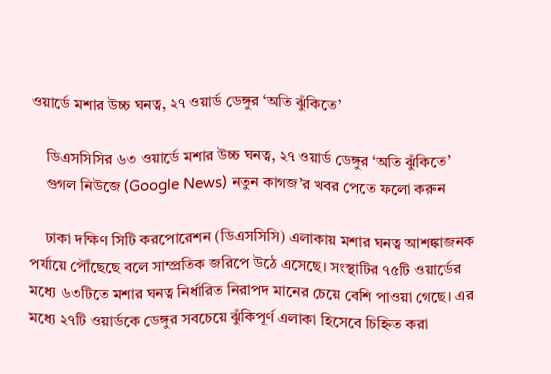ওয়ার্ডে মশার উচ্চ ঘনত্ব, ২৭ ওয়ার্ড ডেঙ্গুর ‘অতি ঝুঁকিতে’

    ডিএসসিসির ৬৩ ওয়ার্ডে মশার উচ্চ ঘনত্ব, ২৭ ওয়ার্ড ডেঙ্গুর ‘অতি ঝুঁকিতে’
    গুগল নিউজে (Google News) নতুন কাগজ’র খবর পেতে ফলো করুন

    ঢাকা দক্ষিণ সিটি করপোরেশন (ডিএসসিসি) এলাকায় মশার ঘনত্ব আশঙ্কাজনক পর্যায়ে পৌঁছেছে বলে সাম্প্রতিক জরিপে উঠে এসেছে। সংস্থাটির ৭৫টি ওয়ার্ডের মধ্যে ৬৩টিতে মশার ঘনত্ব নির্ধারিত নিরাপদ মানের চেয়ে বেশি পাওয়া গেছে। এর মধ্যে ২৭টি ওয়ার্ডকে ডেঙ্গুর সবচেয়ে ঝুঁকিপূর্ণ এলাকা হিসেবে চিহ্নিত করা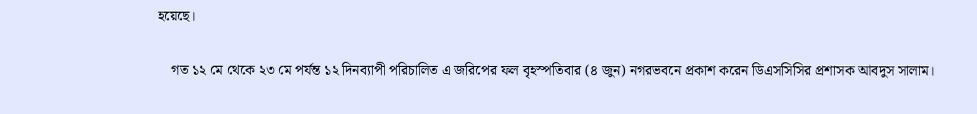হয়েছে।

    গত ১২ মে থেকে ২৩ মে পর্যন্ত ১২ দিনব্যাপী পরিচালিত এ জরিপের ফল বৃহস্পতিবার (৪ জুন) নগরভবনে প্রকাশ করেন ডিএসসিসির প্রশাসক আবদুস সালাম।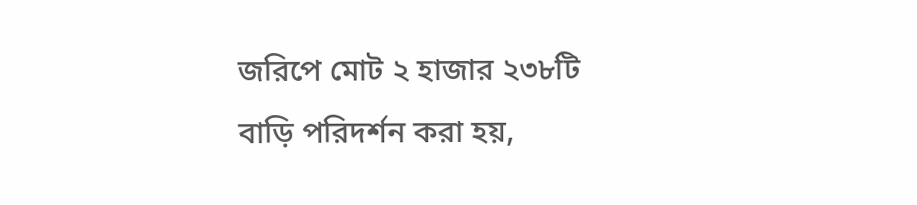জরিপে মোট ২ হাজার ২৩৮টি বাড়ি পরিদর্শন করা হয়,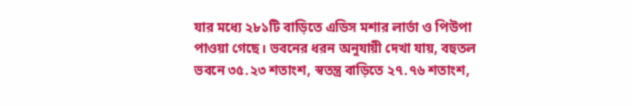যার মধ্যে ২৮১টি বাড়িতে এডিস মশার লার্ভা ও পিউপা পাওয়া গেছে। ভবনের ধরন অনুযায়ী দেখা যায়, বহুতল ভবনে ৩৫.২৩ শতাংশ, স্বতন্ত্র বাড়িতে ২৭.৭৬ শতাংশ,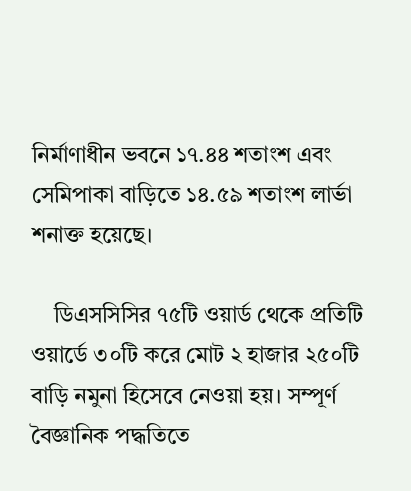নির্মাণাধীন ভবনে ১৭.৪৪ শতাংশ এবং সেমিপাকা বাড়িতে ১৪.৫৯ শতাংশ লার্ভা শনাক্ত হয়েছে।

    ডিএসসিসির ৭৫টি ওয়ার্ড থেকে প্রতিটি ওয়ার্ডে ৩০টি করে মোট ২ হাজার ২৫০টি বাড়ি নমুনা হিসেবে নেওয়া হয়। সম্পূর্ণ বৈজ্ঞানিক পদ্ধতিতে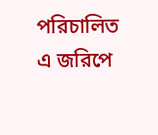পরিচালিত এ জরিপে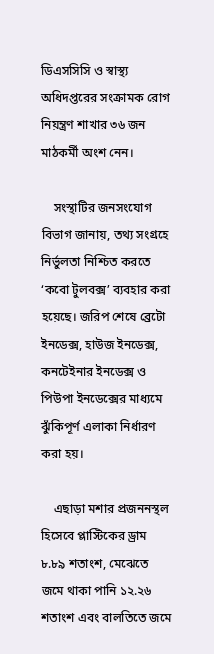ডিএসসিসি ও স্বাস্থ্য অধিদপ্তরের সংক্রামক রোগ নিয়ন্ত্রণ শাখার ৩৬ জন মাঠকর্মী অংশ নেন।

    সংস্থাটির জনসংযোগ বিভাগ জানায়, তথ্য সংগ্রহে নির্ভুলতা নিশ্চিত করতে ‘কবো টুলবক্স’ ব্যবহার করা হয়েছে। জরিপ শেষে ব্রেটো ইনডেক্স, হাউজ ইনডেক্স, কনটেইনার ইনডেক্স ও পিউপা ইনডেক্সের মাধ্যমে ঝুঁকিপূর্ণ এলাকা নির্ধারণ করা হয়।

    এছাড়া মশার প্রজননস্থল হিসেবে প্লাস্টিকের ড্রাম ৮.৮৯ শতাংশ, মেঝেতে জমে থাকা পানি ১২.২৬ শতাংশ এবং বালতিতে জমে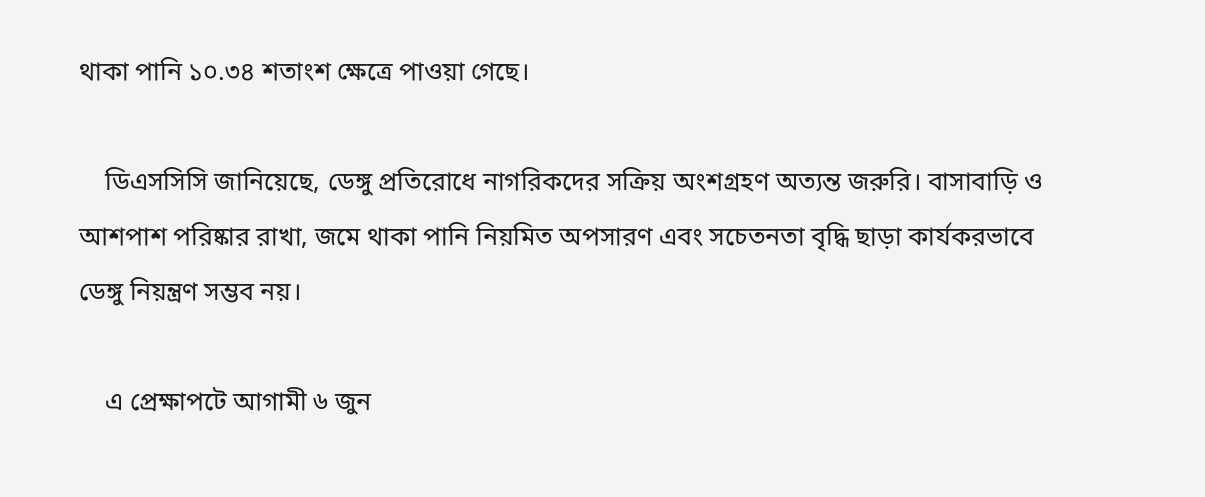থাকা পানি ১০.৩৪ শতাংশ ক্ষেত্রে পাওয়া গেছে।

    ডিএসসিসি জানিয়েছে, ডেঙ্গু প্রতিরোধে নাগরিকদের সক্রিয় অংশগ্রহণ অত্যন্ত জরুরি। বাসাবাড়ি ও আশপাশ পরিষ্কার রাখা, জমে থাকা পানি নিয়মিত অপসারণ এবং সচেতনতা বৃদ্ধি ছাড়া কার্যকরভাবে ডেঙ্গু নিয়ন্ত্রণ সম্ভব নয়।

    এ প্রেক্ষাপটে আগামী ৬ জুন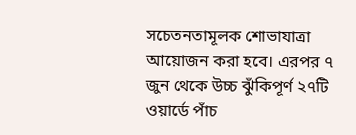সচেতনতামূলক শোভাযাত্রা আয়োজন করা হবে। এরপর ৭ জুন থেকে উচ্চ ঝুঁকিপূর্ণ ২৭টি ওয়ার্ডে পাঁচ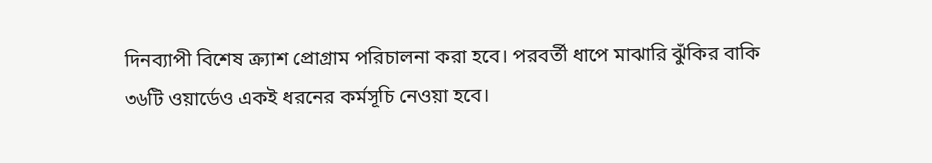দিনব্যাপী বিশেষ ক্র্যাশ প্রোগ্রাম পরিচালনা করা হবে। পরবর্তী ধাপে মাঝারি ঝুঁকির বাকি ৩৬টি ওয়ার্ডেও একই ধরনের কর্মসূচি নেওয়া হবে।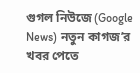গুগল নিউজে (Google News) নতুন কাগজ’র খবর পেতে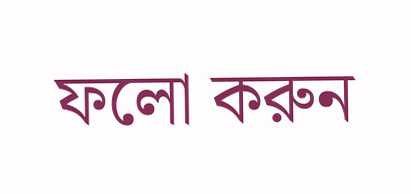ফলো করুন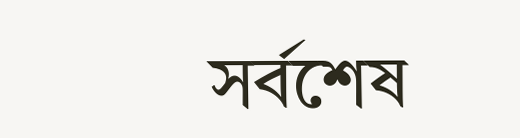সর্বশেষ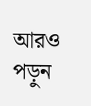আরও পড়ুন